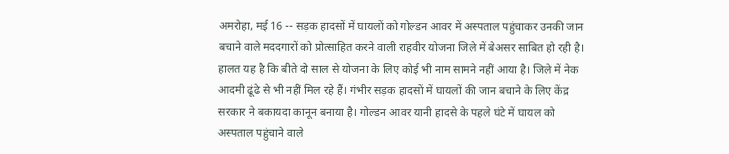अमरोहा, मई 16 -- सड़क हादसों में घायलों को गोल्डन आवर में अस्पताल पहुंचाकर उनकी जान बचाने वाले मददगारों को प्रोत्साहित करने वाली राहवीर योजना जिले में बेअसर साबित हो रही है। हालत यह है कि बीते दो साल से योजना के लिए कोई भी नाम सामने नहीं आया है। जिले में नेक आदमी ढूंढे से भी नहीं मिल रहे हैं। गंभीर सड़क हादसों में घायलों की जान बचाने के लिए केंद्र सरकार ने बकायदा कानून बनाया है। गोल्डन आवर यानी हादसे के पहले घंटे में घायल को अस्पताल पहुंचाने वाले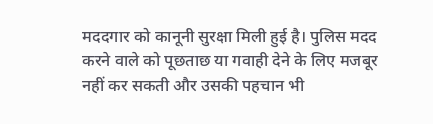मददगार को कानूनी सुरक्षा मिली हुई है। पुलिस मदद करने वाले को पूछताछ या गवाही देने के लिए मजबूर नहीं कर सकती और उसकी पहचान भी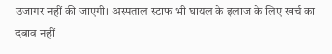उजागर नहीं की जाएगी। अस्पताल स्टाफ भी घायल के इलाज के लिए खर्च का दबाव नहीं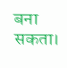बना सकता।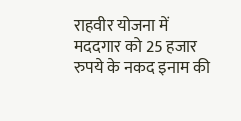राहवीर योजना में मददगार को 25 हजार रुपये के नकद इनाम की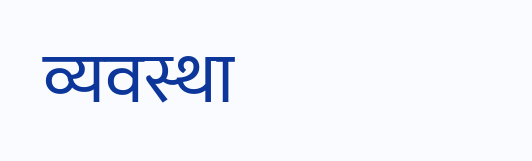व्यवस्था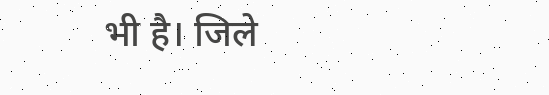भी है। जिले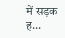में सड़क ह...